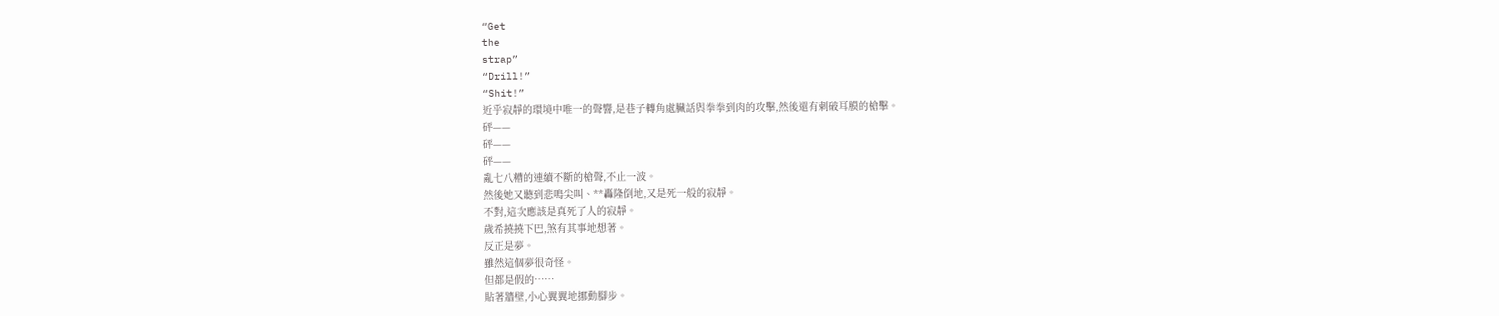“Get
the
strap”
“Drill!”
“Shit!”
近乎寂靜的環境中唯一的聲響,是巷子轉角處臟話與拳拳到肉的攻擊,然後還有刺破耳膜的槍擊。
砰——
砰——
砰——
亂七八糟的連續不斷的槍聲,不止一波。
然後她又聽到悲鳴尖叫、**轟隆倒地,又是死一般的寂靜。
不對,這次應該是真死了人的寂靜。
歲希撓撓下巴,煞有其事地想著。
反正是夢。
雖然這個夢很奇怪。
但都是假的……
貼著牆壁,小心翼翼地挪動腳步。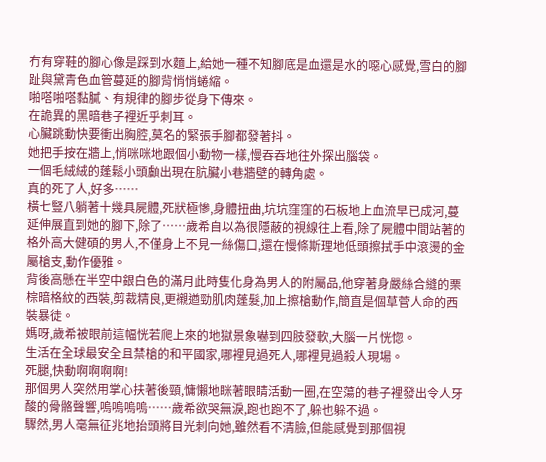冇有穿鞋的腳心像是踩到水麵上,給她一種不知腳底是血還是水的噁心感覺,雪白的腳趾與黛青色血管蔓延的腳背悄悄蜷縮。
啪嗒啪嗒黏膩、有規律的腳步從身下傳來。
在詭異的黑暗巷子裡近乎刺耳。
心臟跳動快要衝出胸腔,莫名的緊張手腳都發著抖。
她把手按在牆上,悄咪咪地跟個小動物一樣,慢吞吞地往外探出腦袋。
一個毛絨絨的蓬鬆小頭顱出現在肮臟小巷牆壁的轉角處。
真的死了人,好多……
橫七豎八躺著十幾具屍體,死狀極慘,身體扭曲,坑坑窪窪的石板地上血流早已成河,蔓延伸展直到她的腳下,除了……歲希自以為很隱蔽的視線往上看,除了屍體中間站著的格外高大健碩的男人,不僅身上不見一絲傷口,還在慢條斯理地低頭擦拭手中滾燙的金屬槍支,動作優雅。
背後高懸在半空中銀白色的滿月此時隻化身為男人的附屬品,他穿著身嚴絲合縫的栗棕暗格紋的西裝,剪裁精良,更襯遒勁肌肉蓬髮,加上擦槍動作,簡直是個草菅人命的西裝暴徒。
媽呀,歲希被眼前這幅恍若爬上來的地獄景象嚇到四肢發軟,大腦一片恍惚。
生活在全球最安全且禁槍的和平國家,哪裡見過死人,哪裡見過殺人現場。
死腿,快動啊啊啊啊!
那個男人突然用掌心扶著後頸,慵懶地眯著眼睛活動一圈,在空蕩的巷子裡發出令人牙酸的骨骼聲響,嗚嗚嗚嗚……歲希欲哭無淚,跑也跑不了,躲也躲不過。
驟然,男人毫無征兆地抬頭將目光刺向她,雖然看不清臉,但能感覺到那個視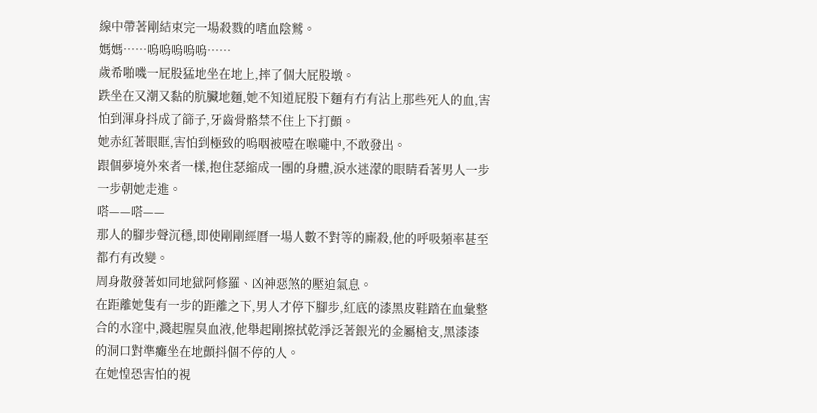線中帶著剛結束完一場殺戮的嗜血陰鷲。
媽媽……嗚嗚嗚嗚嗚……
歲希啪嘰一屁股猛地坐在地上,摔了個大屁股墩。
跌坐在又潮又黏的肮臟地麵,她不知道屁股下麵有冇有沾上那些死人的血,害怕到渾身抖成了篩子,牙齒骨骼禁不住上下打顫。
她赤紅著眼眶,害怕到極致的嗚咽被噎在喉嚨中,不敢發出。
跟個夢境外來者一樣,抱住瑟縮成一團的身體,淚水迷濛的眼睛看著男人一步一步朝她走進。
嗒——嗒——
那人的腳步聲沉穩,即使剛剛經曆一場人數不對等的廝殺,他的呼吸頻率甚至都冇有改變。
周身散發著如同地獄阿修羅、凶神惡煞的壓迫氣息。
在距離她隻有一步的距離之下,男人才停下腳步,紅底的漆黑皮鞋踏在血彙整合的水窪中,濺起腥臭血液,他舉起剛擦拭乾淨泛著銀光的金屬槍支,黑漆漆的洞口對準癱坐在地顫抖個不停的人。
在她惶恐害怕的視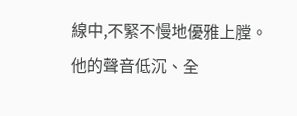線中,不緊不慢地優雅上膛。
他的聲音低沉、全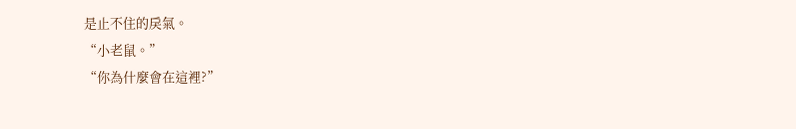是止不住的戾氣。
“小老鼠。”
“你為什麼會在這裡?”